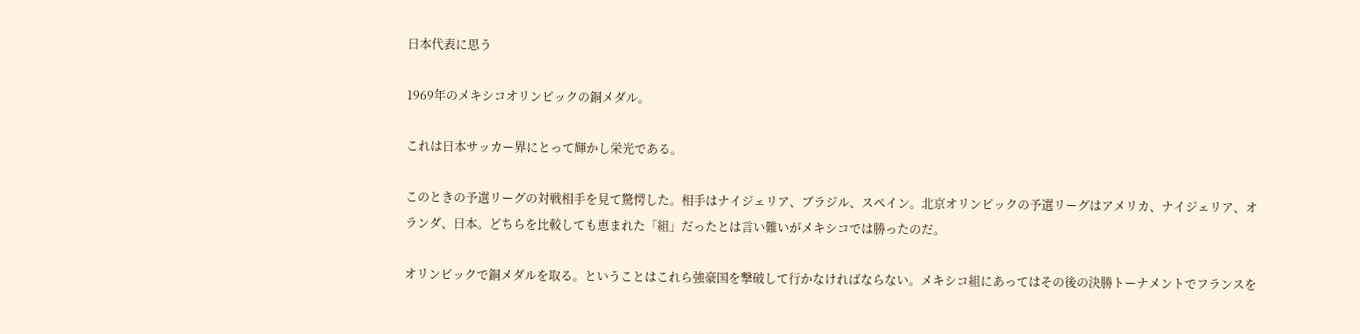日本代表に思う

1969年のメキシコオリンピックの銅メダル。

これは日本サッカー界にとって輝かし栄光である。

このときの予選リーグの対戦相手を見て驚愕した。相手はナイジェリア、ブラジル、スペイン。北京オリンピックの予選リーグはアメリカ、ナイジェリア、オランダ、日本。どちらを比較しても恵まれた「組」だったとは言い難いがメキシコでは勝ったのだ。

オリンピックで銅メダルを取る。ということはこれら強豪国を撃破して行かなければならない。メキシコ組にあってはその後の決勝トーナメントでフランスを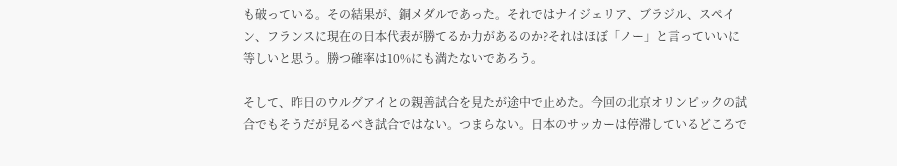も破っている。その結果が、銅メダルであった。それではナイジェリア、ブラジル、スペイン、フランスに現在の日本代表が勝てるか力があるのか?それはほぼ「ノー」と言っていいに等しいと思う。勝つ確率は10%にも満たないであろう。

そして、昨日のウルグアイとの親善試合を見たが途中で止めた。今回の北京オリンピックの試合でもそうだが見るべき試合ではない。つまらない。日本のサッカーは停滞しているどころで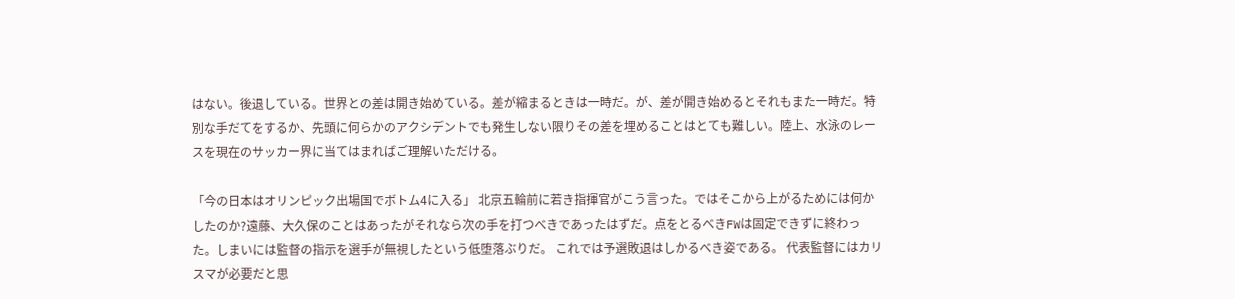はない。後退している。世界との差は開き始めている。差が縮まるときは一時だ。が、差が開き始めるとそれもまた一時だ。特別な手だてをするか、先頭に何らかのアクシデントでも発生しない限りその差を埋めることはとても難しい。陸上、水泳のレースを現在のサッカー界に当てはまればご理解いただける。

「今の日本はオリンピック出場国でボトム4に入る」 北京五輪前に若き指揮官がこう言った。ではそこから上がるためには何かしたのか?遠藤、大久保のことはあったがそれなら次の手を打つべきであったはずだ。点をとるべきFWは固定できずに終わった。しまいには監督の指示を選手が無視したという低堕落ぶりだ。 これでは予選敗退はしかるべき姿である。 代表監督にはカリスマが必要だと思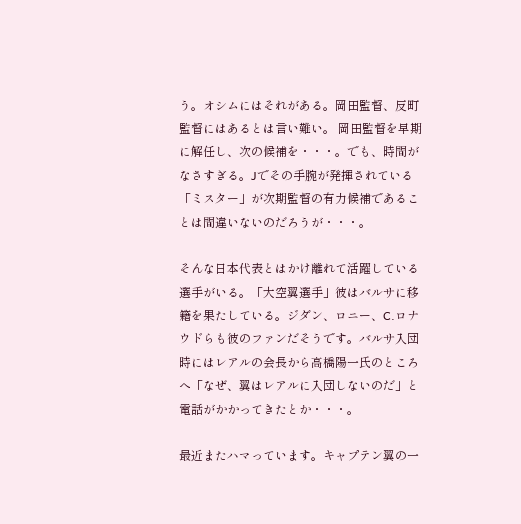う。オシムにはそれがある。岡田監督、反町監督にはあるとは言い難い。 岡田監督を早期に解任し、次の候補を・・・。でも、時間がなさすぎる。Jでその手腕が発揮されている「ミスター」が次期監督の有力候補であることは間違いないのだろうが・・・。

そんな日本代表とはかけ離れて活躍している選手がいる。「大空翼選手」彼はバルサに移籍を果たしている。ジダン、ロニー、C.ロナウドらも彼のファンだそうです。バルサ入団時にはレアルの会長から高橋陽一氏のところへ「なぜ、翼はレアルに入団しないのだ」と電話がかかってきたとか・・・。

最近またハマっています。キャプテン翼の一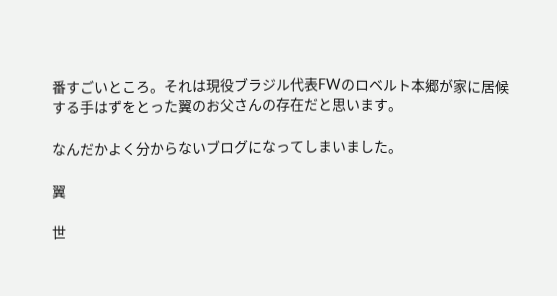番すごいところ。それは現役ブラジル代表FWのロベルト本郷が家に居候する手はずをとった翼のお父さんの存在だと思います。

なんだかよく分からないブログになってしまいました。

翼

世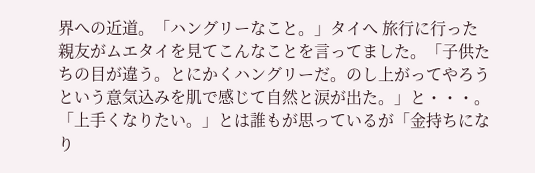界への近道。「ハングリーなこと。」タイへ 旅行に行った親友がムエタイを見てこんなことを言ってました。「子供たちの目が違う。とにかくハングリーだ。のし上がってやろうという意気込みを肌で感じて自然と涙が出た。」と・・・。「上手くなりたい。」とは誰もが思っているが「金持ちになり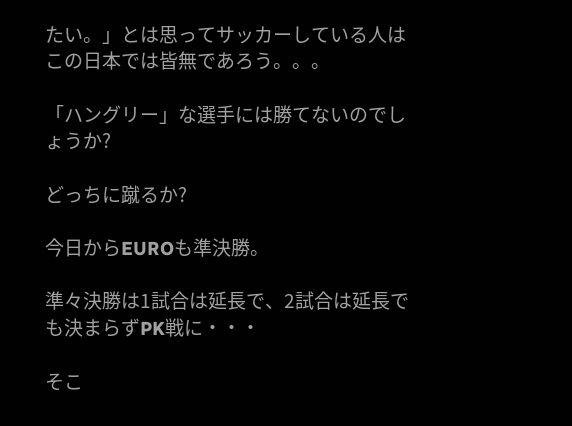たい。」とは思ってサッカーしている人はこの日本では皆無であろう。。。

「ハングリー」な選手には勝てないのでしょうか?

どっちに蹴るか?

今日からEUROも準決勝。

準々決勝は1試合は延長で、2試合は延長でも決まらずPK戦に・・・

そこ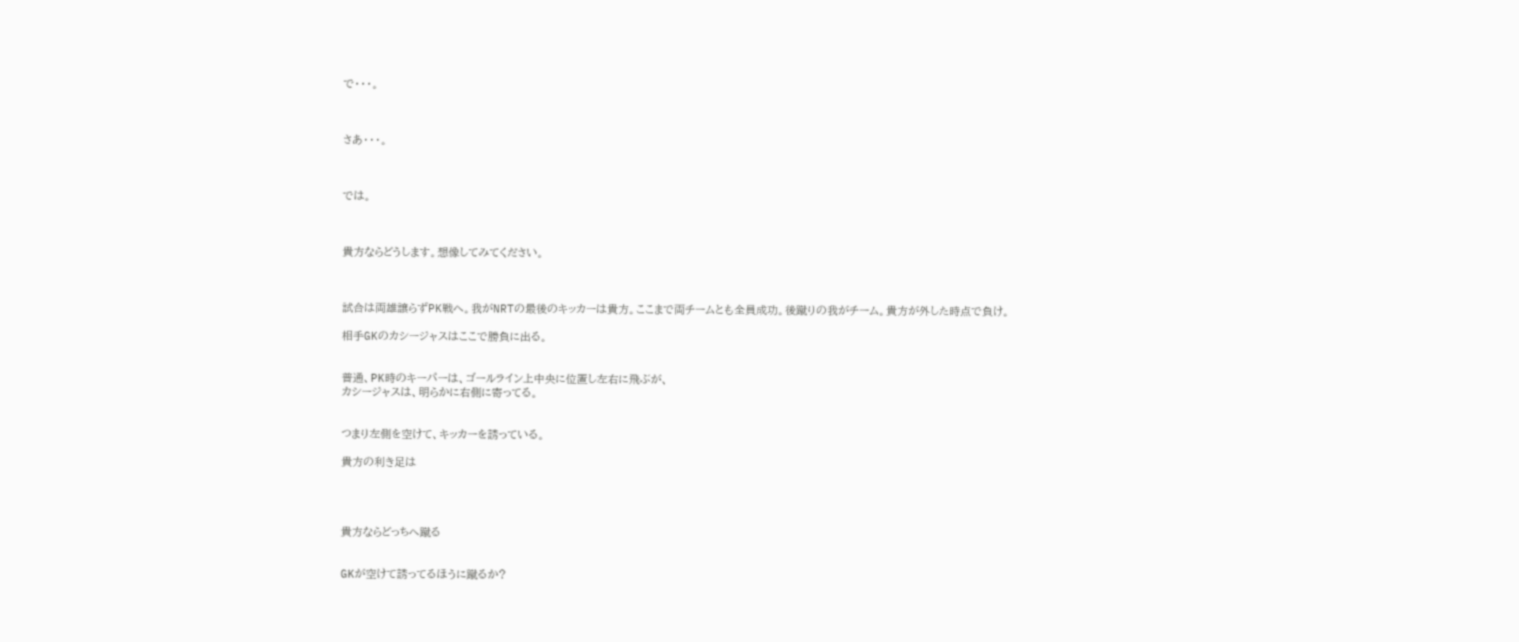で・・・。



さあ・・・。



では。



貴方ならどうします。想像してみてください。



試合は両雄譲らずPK戦へ。我がNRTの最後のキッカーは貴方。ここまで両チームとも全員成功。後蹴りの我がチーム。貴方が外した時点で負け。

相手GKのカシージャスはここで勝負に出る。


普通、PK時のキーパーは、ゴールライン上中央に位置し左右に飛ぶが、
カシージャスは、明らかに右側に寄ってる。


つまり左側を空けて、キッカーを誘っている。

貴方の利き足は




貴方ならどっちへ蹴る


GKが空けて誘ってるほうに蹴るか?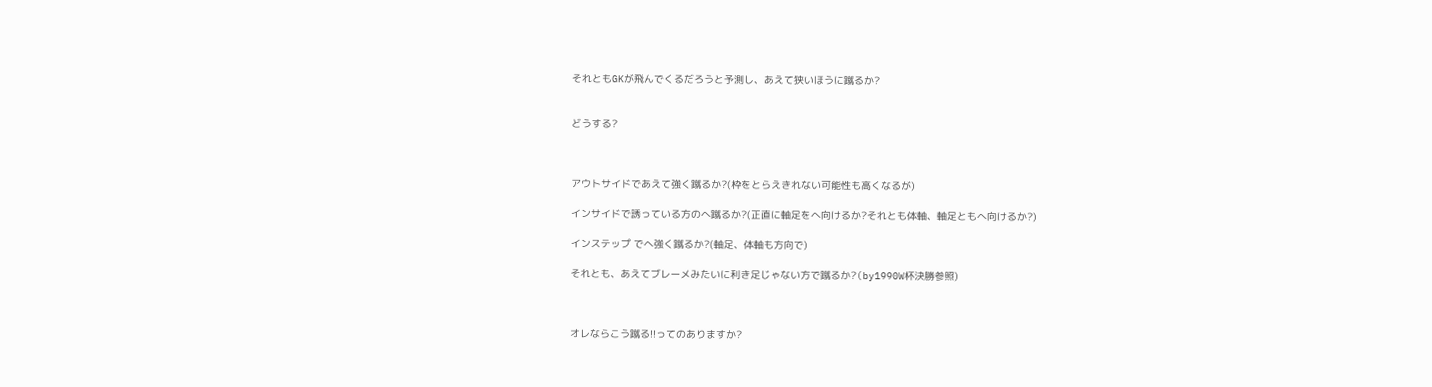それともGKが飛んでくるだろうと予測し、あえて狭いほうに蹴るか?


どうする?



アウトサイドであえて強く蹴るか?(枠をとらえきれない可能性も高くなるが)

インサイドで誘っている方のへ蹴るか?(正直に軸足をへ向けるか?それとも体軸、軸足ともへ向けるか?)

インステップ でへ強く蹴るか?(軸足、体軸も方向で)

それとも、あえてブレーメみたいに利き足じゃない方で蹴るか?(by1990W杯決勝参照)



オレならこう蹴る!!ってのありますか?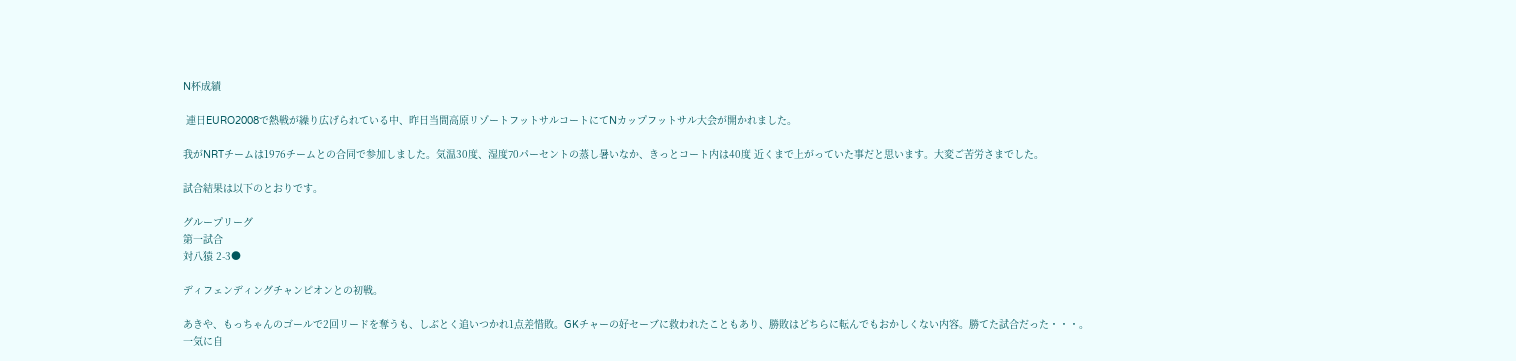N杯成績

 連日EURO2008で熱戦が繰り広げられている中、昨日当間高原リゾートフットサルコートにてNカップフットサル大会が開かれました。

我がNRTチームは1976チームとの合同で参加しました。気温30度、湿度70パーセントの蒸し暑いなか、きっとコート内は40度 近くまで上がっていた事だと思います。大変ご苦労さまでした。

試合結果は以下のとおりです。

グループリーグ
第一試合
対八猿 2-3●

ディフェンディングチャンピオンとの初戦。

あきや、もっちゃんのゴールで2回リードを奪うも、しぶとく追いつかれ1点差惜敗。GKチャーの好セーブに救われたこともあり、勝敗はどちらに転んでもおかしくない内容。勝てた試合だった・・・。
一気に自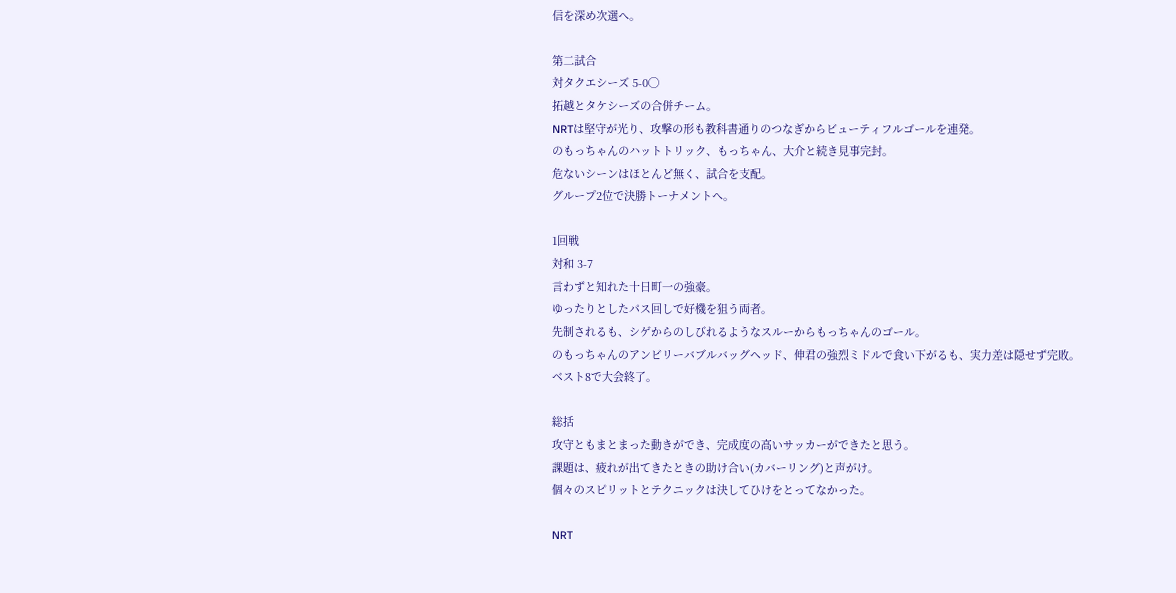信を深め次選へ。

第二試合
対タクエシーズ 5-0◯
拓越とタケシーズの合併チーム。
NRTは堅守が光り、攻撃の形も教科書通りのつなぎからビューティフルゴールを連発。
のもっちゃんのハットトリック、もっちゃん、大介と続き見事完封。
危ないシーンはほとんど無く、試合を支配。
グループ2位で決勝トーナメントへ。

1回戦
対和 3-7
言わずと知れた十日町一の強豪。
ゆったりとしたパス回しで好機を狙う両者。
先制されるも、シゲからのしびれるようなスルーからもっちゃんのゴール。
のもっちゃんのアンビリーバブルバッグヘッド、伸君の強烈ミドルで食い下がるも、実力差は隠せず完敗。
ベスト8で大会終了。

総括
攻守ともまとまった動きができ、完成度の高いサッカーができたと思う。
課題は、疲れが出てきたときの助け合い(カバーリング)と声がけ。
個々のスピリットとテクニックは決してひけをとってなかった。

NRT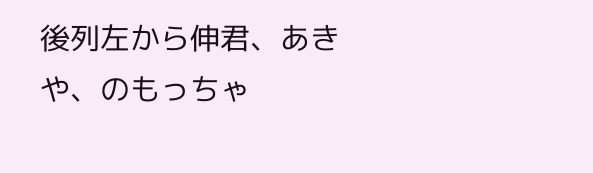後列左から伸君、あきや、のもっちゃ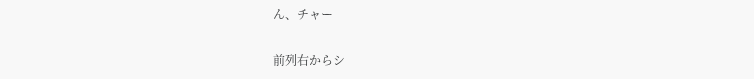ん、チャー

前列右からシ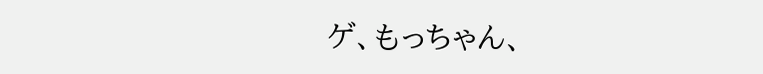ゲ、もっちゃん、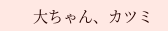大ちゃん、カツミ